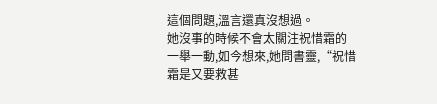這個問題,溫言還真沒想過。
她沒事的時候不會太關注祝惜霜的一舉一動,如今想來,她問書靈,“祝惜霜是又要救甚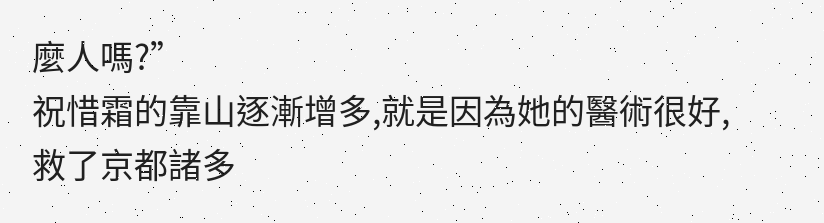麼人嗎?”
祝惜霜的靠山逐漸增多,就是因為她的醫術很好,
救了京都諸多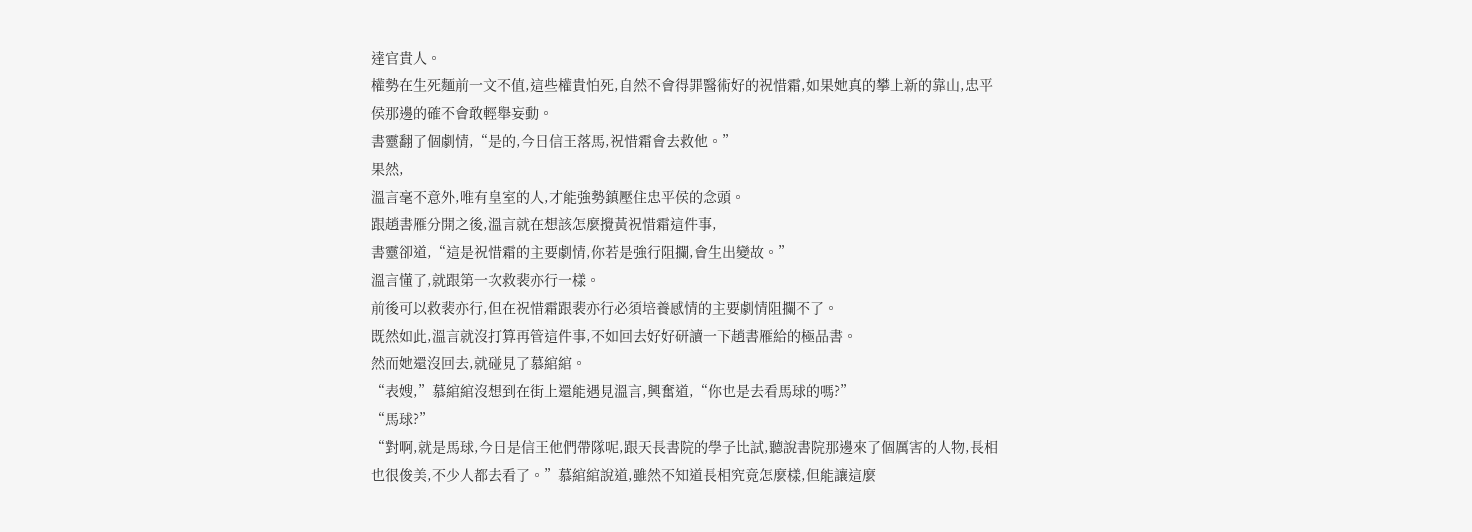達官貴人。
權勢在生死麵前一文不值,這些權貴怕死,自然不會得罪醫術好的祝惜霜,如果她真的攀上新的靠山,忠平侯那邊的確不會敢輕舉妄動。
書靈翻了個劇情,“是的,今日信王落馬,祝惜霜會去救他。”
果然,
溫言毫不意外,唯有皇室的人,才能強勢鎮壓住忠平侯的念頭。
跟趙書雁分開之後,溫言就在想該怎麼攪黃祝惜霜這件事,
書靈卻道,“這是祝惜霜的主要劇情,你若是強行阻攔,會生出變故。”
溫言懂了,就跟第一次救裴亦行一樣。
前後可以救裴亦行,但在祝惜霜跟裴亦行必須培養感情的主要劇情阻攔不了。
既然如此,溫言就沒打算再管這件事,不如回去好好研讀一下趙書雁給的極品書。
然而她還沒回去,就碰見了慕綰綰。
“表嫂,”慕綰綰沒想到在街上還能遇見溫言,興奮道,“你也是去看馬球的嗎?”
“馬球?”
“對啊,就是馬球,今日是信王他們帶隊呢,跟天長書院的學子比試,聽說書院那邊來了個厲害的人物,長相也很俊美,不少人都去看了。”慕綰綰說道,雖然不知道長相究竟怎麼樣,但能讓這麼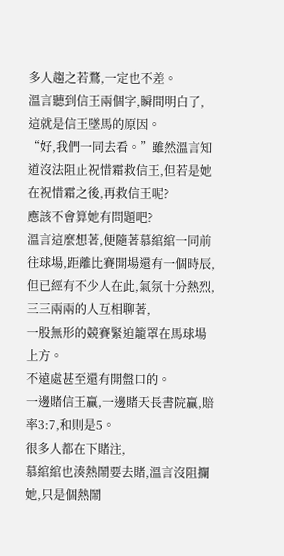多人趨之若鶩,一定也不差。
溫言聽到信王兩個字,瞬間明白了,
這就是信王墜馬的原因。
“好,我們一同去看。”雖然溫言知道沒法阻止祝惜霜救信王,但若是她在祝惜霜之後,再救信王呢?
應該不會算她有問題吧?
溫言這麼想著,便隨著慕綰綰一同前往球場,距離比賽開場還有一個時辰,但已經有不少人在此,氣氛十分熱烈,三三兩兩的人互相聊著,
一股無形的競賽緊迫籠罩在馬球場上方。
不遠處甚至還有開盤口的。
一邊賭信王贏,一邊賭天長書院贏,賠率3:7,和則是5。
很多人都在下賭注,
慕綰綰也湊熱鬧要去賭,溫言沒阻攔她,只是個熱鬧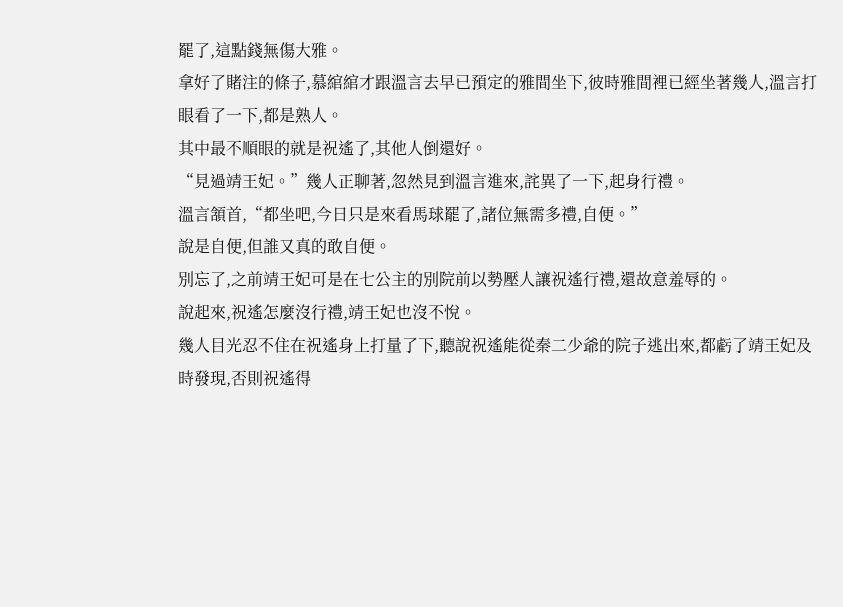罷了,這點錢無傷大雅。
拿好了賭注的條子,慕綰綰才跟溫言去早已預定的雅間坐下,彼時雅間裡已經坐著幾人,溫言打眼看了一下,都是熟人。
其中最不順眼的就是祝遙了,其他人倒還好。
“見過靖王妃。”幾人正聊著,忽然見到溫言進來,詫異了一下,起身行禮。
溫言頷首,“都坐吧,今日只是來看馬球罷了,諸位無需多禮,自便。”
說是自便,但誰又真的敢自便。
別忘了,之前靖王妃可是在七公主的別院前以勢壓人讓祝遙行禮,還故意羞辱的。
說起來,祝遙怎麼沒行禮,靖王妃也沒不悅。
幾人目光忍不住在祝遙身上打量了下,聽說祝遙能從秦二少爺的院子逃出來,都虧了靖王妃及時發現,否則祝遙得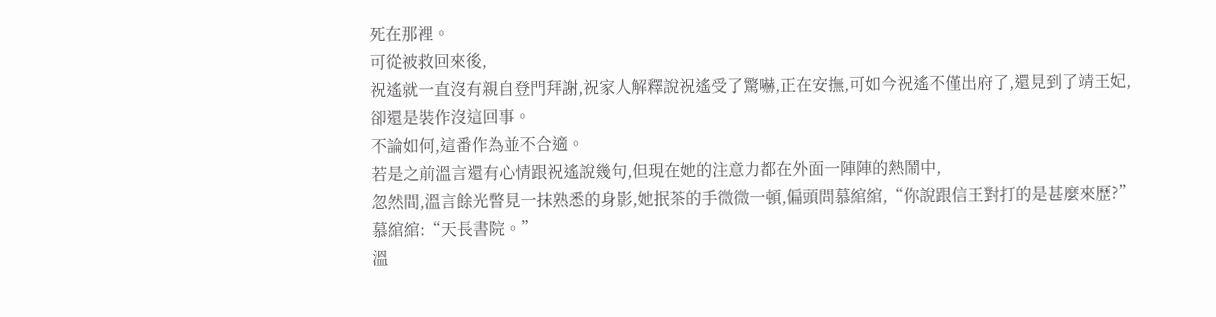死在那裡。
可從被救回來後,
祝遙就一直沒有親自登門拜謝,祝家人解釋說祝遙受了驚嚇,正在安撫,可如今祝遙不僅出府了,還見到了靖王妃,
卻還是裝作沒這回事。
不論如何,這番作為並不合適。
若是之前溫言還有心情跟祝遙說幾句,但現在她的注意力都在外面一陣陣的熱鬧中,
忽然間,溫言餘光瞥見一抹熟悉的身影,她抿茶的手微微一頓,偏頭問慕綰綰,“你說跟信王對打的是甚麼來歷?”
慕綰綰:“天長書院。”
溫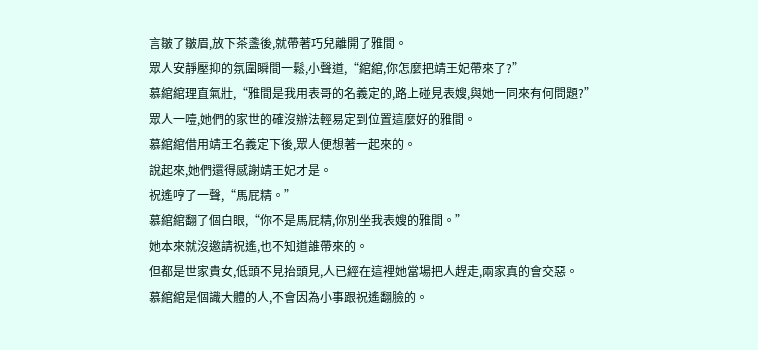言皺了皺眉,放下茶盞後,就帶著巧兒離開了雅間。
眾人安靜壓抑的氛圍瞬間一鬆,小聲道,“綰綰,你怎麼把靖王妃帶來了?”
慕綰綰理直氣壯,“雅間是我用表哥的名義定的,路上碰見表嫂,與她一同來有何問題?”
眾人一噎,她們的家世的確沒辦法輕易定到位置這麼好的雅間。
慕綰綰借用靖王名義定下後,眾人便想著一起來的。
說起來,她們還得感謝靖王妃才是。
祝遙哼了一聲,“馬屁精。”
慕綰綰翻了個白眼,“你不是馬屁精,你別坐我表嫂的雅間。”
她本來就沒邀請祝遙,也不知道誰帶來的。
但都是世家貴女,低頭不見抬頭見,人已經在這裡她當場把人趕走,兩家真的會交惡。
慕綰綰是個識大體的人,不會因為小事跟祝遙翻臉的。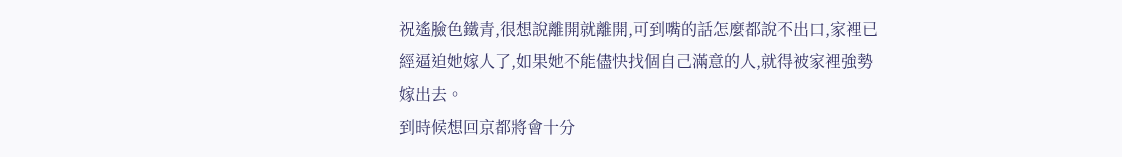祝遙臉色鐵青,很想說離開就離開,可到嘴的話怎麼都說不出口,家裡已經逼迫她嫁人了,如果她不能儘快找個自己滿意的人,就得被家裡強勢嫁出去。
到時候想回京都將會十分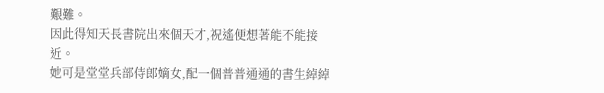艱難。
因此得知天長書院出來個天才,祝遙便想著能不能接近。
她可是堂堂兵部侍郎嫡女,配一個普普通通的書生綽綽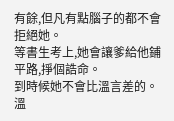有餘,但凡有點腦子的都不會拒絕她。
等書生考上,她會讓爹給他鋪平路,掙個誥命。
到時候她不會比溫言差的。
溫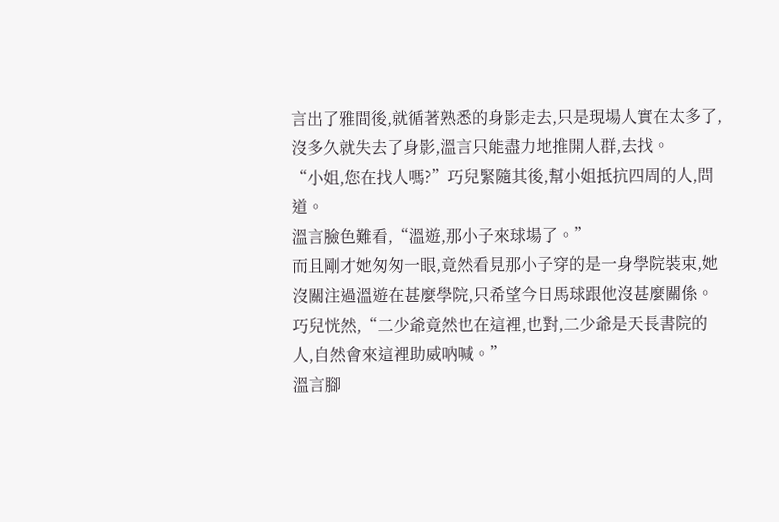言出了雅間後,就循著熟悉的身影走去,只是現場人實在太多了,沒多久就失去了身影,溫言只能盡力地推開人群,去找。
“小姐,您在找人嗎?”巧兒緊隨其後,幫小姐抵抗四周的人,問道。
溫言臉色難看,“溫遊,那小子來球場了。”
而且剛才她匆匆一眼,竟然看見那小子穿的是一身學院裝束,她沒關注過溫遊在甚麼學院,只希望今日馬球跟他沒甚麼關係。
巧兒恍然,“二少爺竟然也在這裡,也對,二少爺是天長書院的人,自然會來這裡助威吶喊。”
溫言腳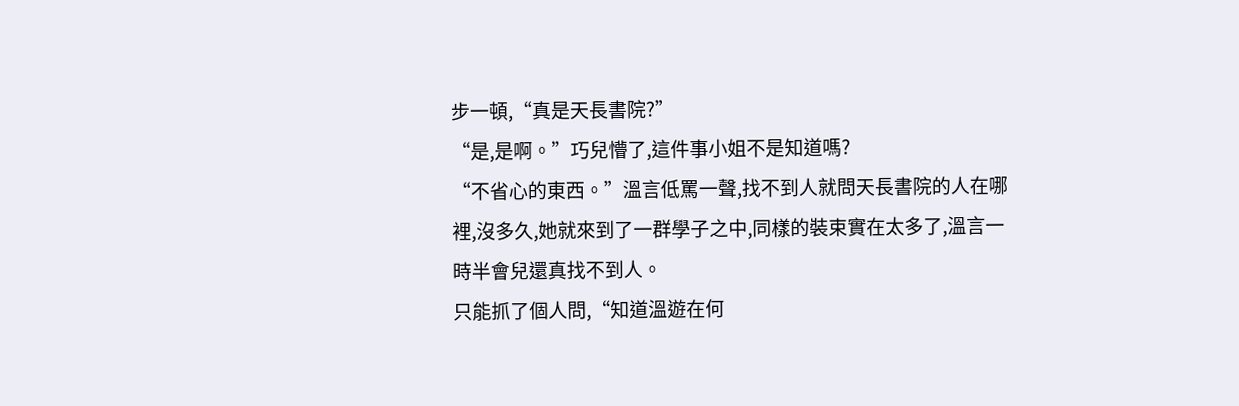步一頓,“真是天長書院?”
“是,是啊。”巧兒懵了,這件事小姐不是知道嗎?
“不省心的東西。”溫言低罵一聲,找不到人就問天長書院的人在哪裡,沒多久,她就來到了一群學子之中,同樣的裝束實在太多了,溫言一時半會兒還真找不到人。
只能抓了個人問,“知道溫遊在何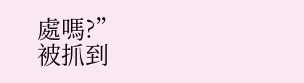處嗎?”
被抓到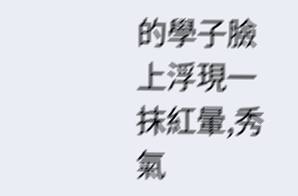的學子臉上浮現一抹紅暈,秀氣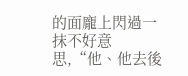的面龐上閃過一抹不好意思,“他、他去後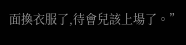面換衣服了,待會兒該上場了。”